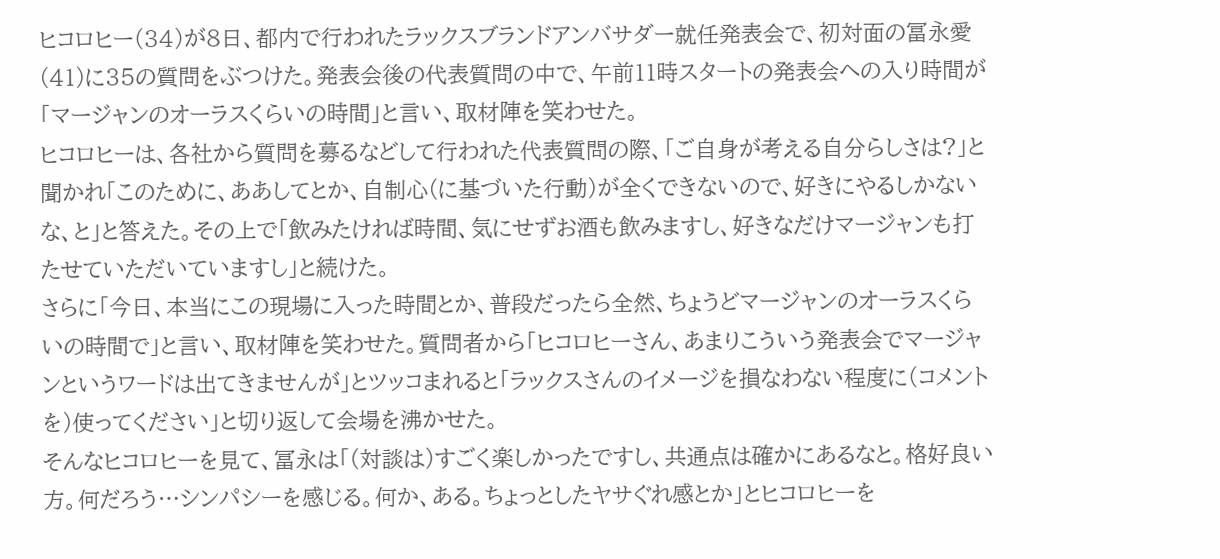ヒコロヒー(34)が8日、都内で行われたラックスブランドアンバサダー就任発表会で、初対面の冨永愛(41)に35の質問をぶつけた。発表会後の代表質問の中で、午前11時スタートの発表会への入り時間が「マージャンのオーラスくらいの時間」と言い、取材陣を笑わせた。
ヒコロヒーは、各社から質問を募るなどして行われた代表質問の際、「ご自身が考える自分らしさは?」と聞かれ「このために、ああしてとか、自制心(に基づいた行動)が全くできないので、好きにやるしかないな、と」と答えた。その上で「飲みたければ時間、気にせずお酒も飲みますし、好きなだけマージャンも打たせていただいていますし」と続けた。
さらに「今日、本当にこの現場に入った時間とか、普段だったら全然、ちょうどマージャンのオーラスくらいの時間で」と言い、取材陣を笑わせた。質問者から「ヒコロヒーさん、あまりこういう発表会でマージャンというワードは出てきませんが」とツッコまれると「ラックスさんのイメージを損なわない程度に(コメントを)使ってください」と切り返して会場を沸かせた。
そんなヒコロヒーを見て、冨永は「(対談は)すごく楽しかったですし、共通点は確かにあるなと。格好良い方。何だろう…シンパシーを感じる。何か、ある。ちょっとしたヤサぐれ感とか」とヒコロヒーを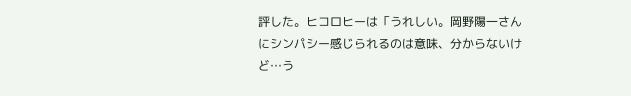評した。ヒコロヒーは「うれしい。岡野陽一さんにシンパシー感じられるのは意味、分からないけど…う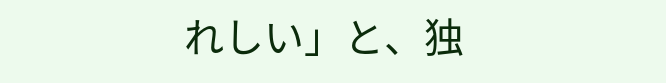れしい」と、独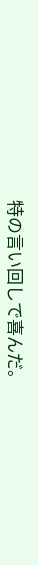特の言い回しで喜んだ。